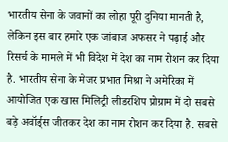भारतीय सेना के जवानों का लोहा पूरी दुनिया मानती है, लेकिन इस बार हमारे एक जांबाज अफसर ने पढ़ाई और रिसर्च के मामले में भी विदेश में देश का नाम रोशन कर दिया है. भारतीय सेना के मेजर प्रभात मिश्रा ने अमेरिका में आयोजित एक खास मिलिट्री लीडरशिप प्रोग्राम में दो सबसे बड़े अवॉर्ड्स जीतकर देश का नाम रोशन कर दिया है. सबसे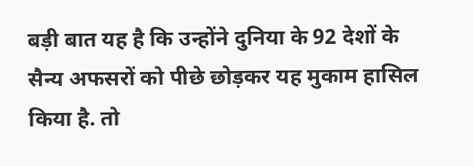बड़ी बात यह है कि उन्होंने दुनिया के 92 देशों के सैन्य अफसरों को पीछे छोड़कर यह मुकाम हासिल किया है. तो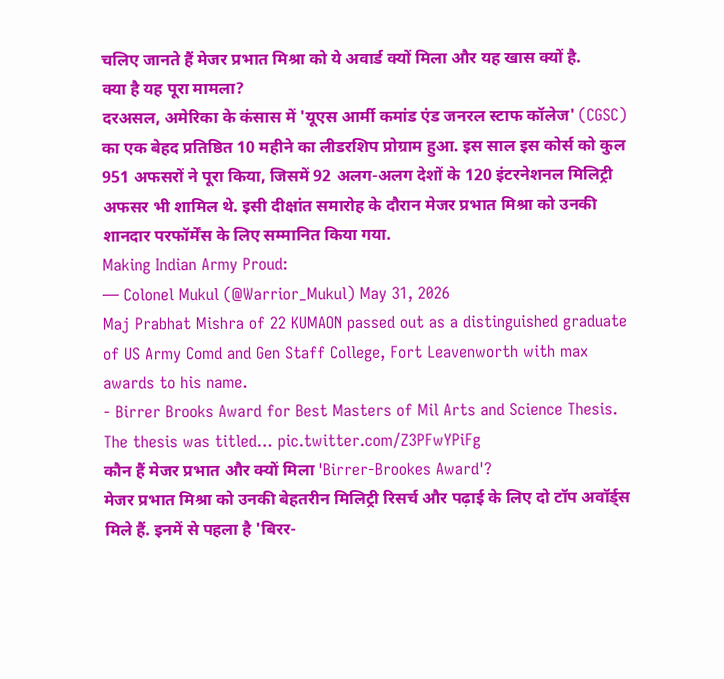चलिए जानते हैं मेजर प्रभात मिश्रा को ये अवार्ड क्यों मिला और यह खास क्यों है.
क्या है यह पूरा मामला?
दरअसल, अमेरिका के कंसास में 'यूएस आर्मी कमांड एंड जनरल स्टाफ कॉलेज' (CGSC) का एक बेहद प्रतिष्ठित 10 महीने का लीडरशिप प्रोग्राम हुआ. इस साल इस कोर्स को कुल 951 अफसरों ने पूरा किया, जिसमें 92 अलग-अलग देशों के 120 इंटरनेशनल मिलिट्री अफसर भी शामिल थे. इसी दीक्षांत समारोह के दौरान मेजर प्रभात मिश्रा को उनकी शानदार परफॉर्मेंस के लिए सम्मानित किया गया.
Making Indian Army Proud:
— Colonel Mukul (@Warrior_Mukul) May 31, 2026
Maj Prabhat Mishra of 22 KUMAON passed out as a distinguished graduate of US Army Comd and Gen Staff College, Fort Leavenworth with max awards to his name.
- Birrer Brooks Award for Best Masters of Mil Arts and Science Thesis. The thesis was titled… pic.twitter.com/Z3PFwYPiFg
कौन हैं मेजर प्रभात और क्यों मिला 'Birrer-Brookes Award'?
मेजर प्रभात मिश्रा को उनकी बेहतरीन मिलिट्री रिसर्च और पढ़ाई के लिए दो टॉप अवॉर्ड्स मिले हैं. इनमें से पहला है 'बिरर-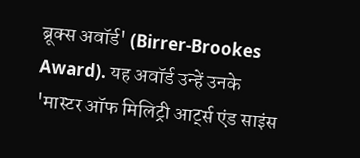ब्रूक्स अवॉर्ड' (Birrer-Brookes Award). यह अवॉर्ड उन्हें उनके 'मास्टर ऑफ मिलिट्री आर्ट्स एंड साइंस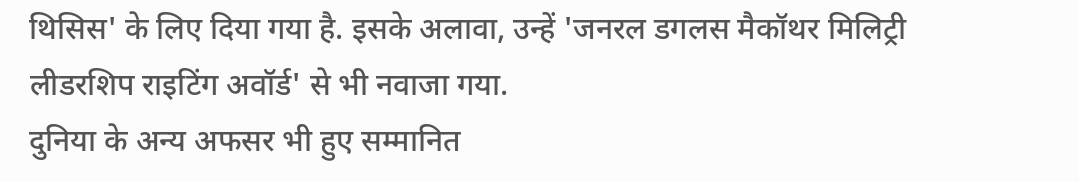थिसिस' के लिए दिया गया है. इसके अलावा, उन्हें 'जनरल डगलस मैकॉथर मिलिट्री लीडरशिप राइटिंग अवॉर्ड' से भी नवाजा गया.
दुनिया के अन्य अफसर भी हुए सम्मानित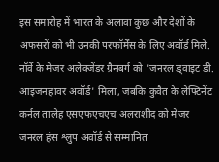इस समारोह में भारत के अलावा कुछ और देशों के अफसरों को भी उनकी परफॉर्मेंस के लिए अवॉर्ड मिले. नॉर्वे के मेजर अलेक्जेंडर ग्रैनबर्ग को 'जनरल ड्वाइट डी. आइजनहावर अवॉर्ड' मिला, जबकि कुवैत के लेफ्टिनेंट कर्नल तालेह एसएफएचएच अलराशीद को मेजर जनरल हंस श्लुप अवॉर्ड से सम्मानित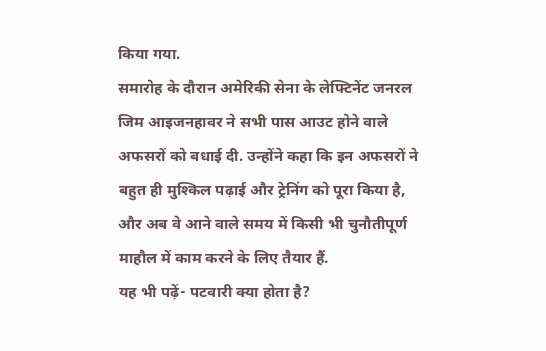किया गया.
समारोह के दौरान अमेरिकी सेना के लेफ्टिनेंट जनरल जिम आइजनहावर ने सभी पास आउट होने वाले अफसरों को बधाई दी. उन्होंने कहा कि इन अफसरों ने बहुत ही मुश्किल पढ़ाई और ट्रेनिंग को पूरा किया है, और अब वे आने वाले समय में किसी भी चुनौतीपूर्ण माहौल में काम करने के लिए तैयार हैं.
यह भी पढ़ें- पटवारी क्या होता है?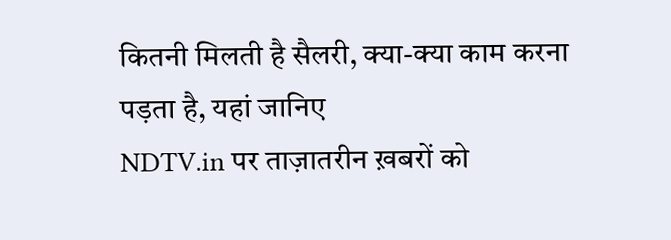कितनी मिलती है सैलरी, क्या-क्या काम करना पड़ता है, यहां जानिए
NDTV.in पर ताज़ातरीन ख़बरों को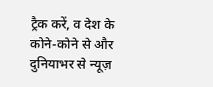ट्रैक करें, व देश के कोने-कोने से और दुनियाभर से न्यूज़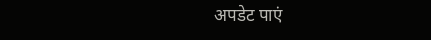अपडेट पाएं